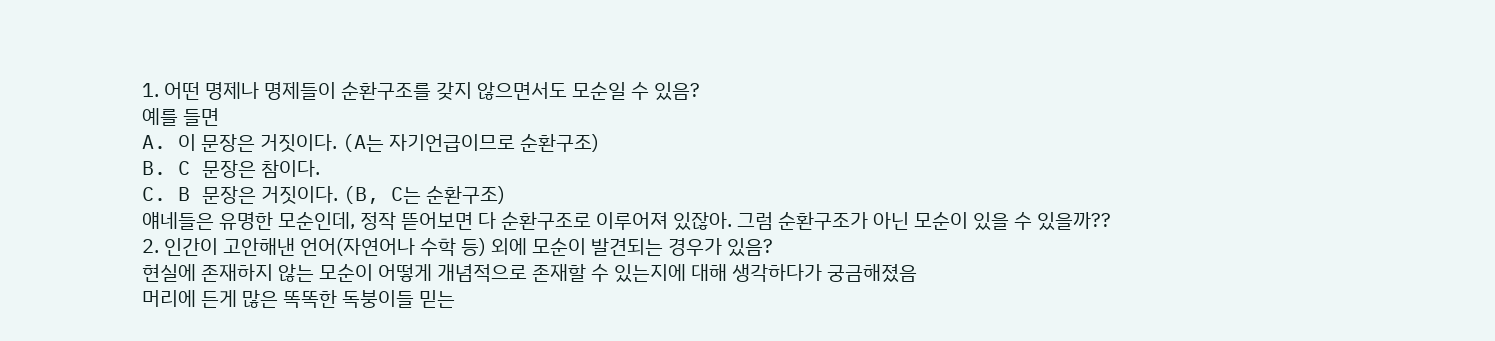1. 어떤 명제나 명제들이 순환구조를 갖지 않으면서도 모순일 수 있음?
예를 들면
A. 이 문장은 거짓이다. (A는 자기언급이므로 순환구조)
B. C 문장은 참이다.
C. B 문장은 거짓이다. (B, C는 순환구조)
얘네들은 유명한 모순인데, 정작 뜯어보면 다 순환구조로 이루어져 있잖아. 그럼 순환구조가 아닌 모순이 있을 수 있을까??
2. 인간이 고안해낸 언어(자연어나 수학 등) 외에 모순이 발견되는 경우가 있음?
현실에 존재하지 않는 모순이 어떻게 개념적으로 존재할 수 있는지에 대해 생각하다가 궁금해졌음
머리에 든게 많은 똑똑한 독붕이들 믿는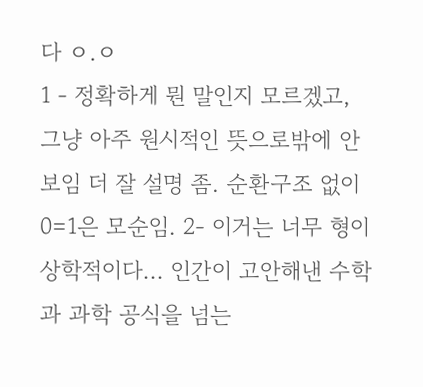다 ㅇ.ㅇ
1 - 정확하게 뭔 말인지 모르겠고, 그냥 아주 원시적인 뜻으로밖에 안 보임 더 잘 설명 좀. 순환구조 없이 0=1은 모순임. 2- 이거는 너무 형이상학적이다... 인간이 고안해낸 수학과 과학 공식을 넘는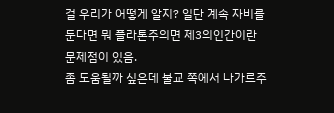걸 우리가 어떻게 알지? 일단 계속 자비를 둔다면 뭐 플라톤주의면 제3의인간이란 문제점이 있음.
좀 도움될까 싶은데 불교 쪽에서 나가르주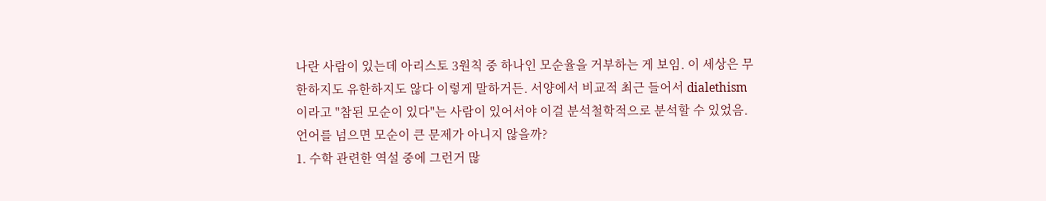나란 사람이 있는데 아리스토 3원칙 중 하나인 모순율을 거부하는 게 보임. 이 세상은 무한하지도 유한하지도 않다 이렇게 말하거든. 서양에서 비교적 최근 들어서 dialethism이라고 "참된 모순이 있다"는 사람이 있어서야 이걸 분석철학적으로 분석할 수 있었음. 언어를 넘으면 모순이 큰 문제가 아니지 않을까?
1. 수학 관련한 역설 중에 그런거 많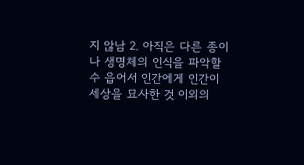지 않남 2. 아직은 다른 종이나 생명체의 인식을 파악할 수 읍어서 인간에게 인간이 세상을 묘사한 것 이외의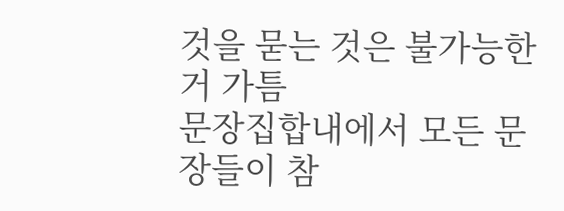것을 묻는 것은 불가능한거 가틈
문장집합내에서 모든 문장들이 참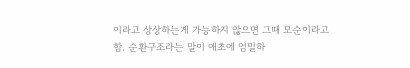이라고 상상하는게 가능하지 않으면 그때 모순이라고 함. 순환구조라는 말이 애초에 엄밀하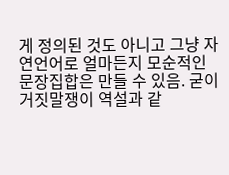게 정의된 것도 아니고 그냥 자연언어로 얼마든지 모순적인 문장집합은 만들 수 있음. 굳이 거짓말쟁이 역설과 같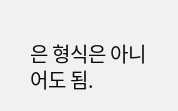은 형식은 아니어도 됨.